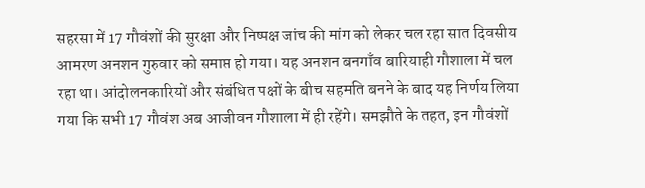सहरसा में 17 गौवंशों की सुरक्षा और निष्पक्ष जांच की मांग को लेकर चल रहा सात दिवसीय आमरण अनशन गुरुवार को समाप्त हो गया। यह अनशन बनगाँव बारियाही गौशाला में चल रहा था। आंदोलनकारियों और संबंधित पक्षों के बीच सहमति बनने के बाद यह निर्णय लिया गया कि सभी 17 गौवंश अब आजीवन गौशाला में ही रहेंगे। समझौते के तहत, इन गौवंशों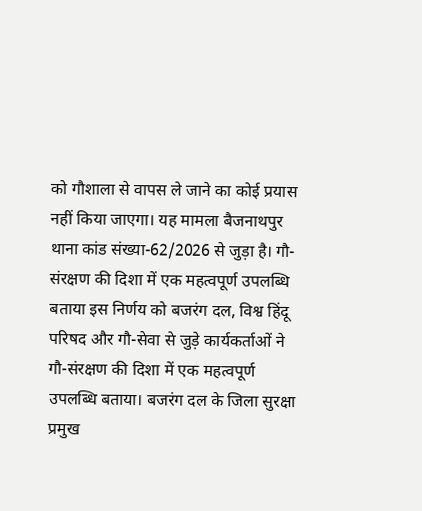को गौशाला से वापस ले जाने का कोई प्रयास नहीं किया जाएगा। यह मामला बैजनाथपुर थाना कांड संख्या-62/2026 से जुड़ा है। गौ-संरक्षण की दिशा में एक महत्वपूर्ण उपलब्धि बताया इस निर्णय को बजरंग दल, विश्व हिंदू परिषद और गौ-सेवा से जुड़े कार्यकर्ताओं ने गौ-संरक्षण की दिशा में एक महत्वपूर्ण उपलब्धि बताया। बजरंग दल के जिला सुरक्षा प्रमुख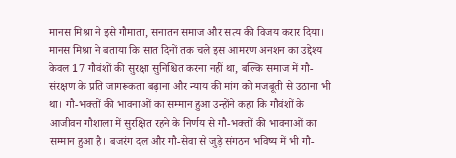मानस मिश्रा ने इसे गौमाता, सनातन समाज और सत्य की विजय करार दिया। मानस मिश्रा ने बताया कि सात दिनों तक चले इस आमरण अनशन का उद्देश्य केवल 17 गौवंशों की सुरक्षा सुनिश्चित करना नहीं था, बल्कि समाज में गौ-संरक्षण के प्रति जागरूकता बढ़ाना और न्याय की मांग को मजबूती से उठाना भी था। गौ-भक्तों की भावनाओं का सम्मान हुआ उन्होंने कहा कि गौवंशों के आजीवन गौशाला में सुरक्षित रहने के निर्णय से गौ-भक्तों की भावनाओं का सम्मान हुआ है। बजरंग दल और गौ-सेवा से जुड़े संगठन भविष्य में भी गौ-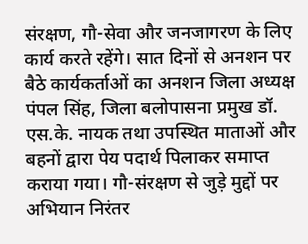संरक्षण, गौ-सेवा और जनजागरण के लिए कार्य करते रहेंगे। सात दिनों से अनशन पर बैठे कार्यकर्ताओं का अनशन जिला अध्यक्ष पंपल सिंह, जिला बलोपासना प्रमुख डॉ. एस.के. नायक तथा उपस्थित माताओं और बहनों द्वारा पेय पदार्थ पिलाकर समाप्त कराया गया। गौ-संरक्षण से जुड़े मुद्दों पर अभियान निरंतर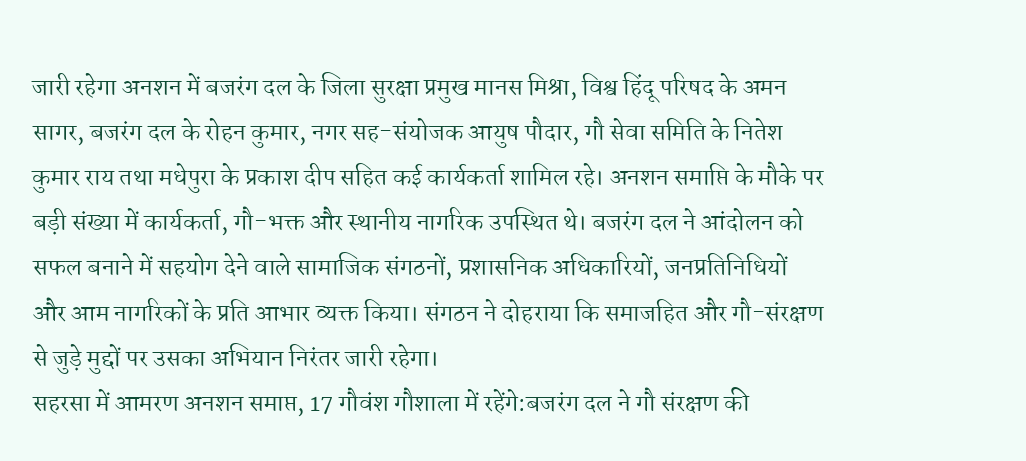जारी रहेगा अनशन में बजरंग दल के जिला सुरक्षा प्रमुख मानस मिश्रा, विश्व हिंदू परिषद के अमन सागर, बजरंग दल के रोहन कुमार, नगर सह-संयोजक आयुष पौदार, गौ सेवा समिति के नितेश कुमार राय तथा मधेपुरा के प्रकाश दीप सहित कई कार्यकर्ता शामिल रहे। अनशन समाप्ति के मौके पर बड़ी संख्या में कार्यकर्ता, गौ-भक्त और स्थानीय नागरिक उपस्थित थे। बजरंग दल ने आंदोलन को सफल बनाने में सहयोग देने वाले सामाजिक संगठनों, प्रशासनिक अधिकारियों, जनप्रतिनिधियों और आम नागरिकों के प्रति आभार व्यक्त किया। संगठन ने दोहराया कि समाजहित और गौ-संरक्षण से जुड़े मुद्दों पर उसका अभियान निरंतर जारी रहेगा।
सहरसा में आमरण अनशन समाप्त, 17 गौवंश गौशाला में रहेंगे:बजरंग दल ने गौ संरक्षण की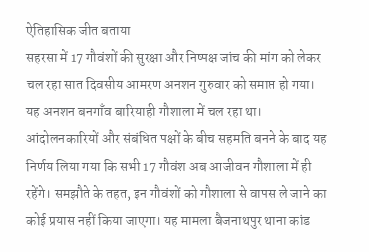ऐतिहासिक जीत बताया
सहरसा में 17 गौवंशों की सुरक्षा और निष्पक्ष जांच की मांग को लेकर चल रहा सात दिवसीय आमरण अनशन गुरुवार को समाप्त हो गया। यह अनशन बनगाँव बारियाही गौशाला में चल रहा था। आंदोलनकारियों और संबंधित पक्षों के बीच सहमति बनने के बाद यह निर्णय लिया गया कि सभी 17 गौवंश अब आजीवन गौशाला में ही रहेंगे। समझौते के तहत, इन गौवंशों को गौशाला से वापस ले जाने का कोई प्रयास नहीं किया जाएगा। यह मामला बैजनाथपुर थाना कांड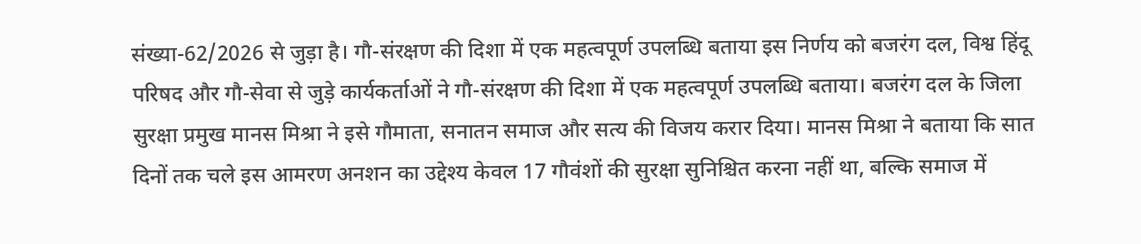संख्या-62/2026 से जुड़ा है। गौ-संरक्षण की दिशा में एक महत्वपूर्ण उपलब्धि बताया इस निर्णय को बजरंग दल, विश्व हिंदू परिषद और गौ-सेवा से जुड़े कार्यकर्ताओं ने गौ-संरक्षण की दिशा में एक महत्वपूर्ण उपलब्धि बताया। बजरंग दल के जिला सुरक्षा प्रमुख मानस मिश्रा ने इसे गौमाता, सनातन समाज और सत्य की विजय करार दिया। मानस मिश्रा ने बताया कि सात दिनों तक चले इस आमरण अनशन का उद्देश्य केवल 17 गौवंशों की सुरक्षा सुनिश्चित करना नहीं था, बल्कि समाज में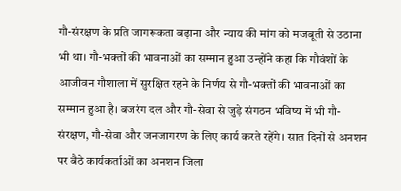गौ-संरक्षण के प्रति जागरूकता बढ़ाना और न्याय की मांग को मजबूती से उठाना भी था। गौ-भक्तों की भावनाओं का सम्मान हुआ उन्होंने कहा कि गौवंशों के आजीवन गौशाला में सुरक्षित रहने के निर्णय से गौ-भक्तों की भावनाओं का सम्मान हुआ है। बजरंग दल और गौ-सेवा से जुड़े संगठन भविष्य में भी गौ-संरक्षण, गौ-सेवा और जनजागरण के लिए कार्य करते रहेंगे। सात दिनों से अनशन पर बैठे कार्यकर्ताओं का अनशन जिला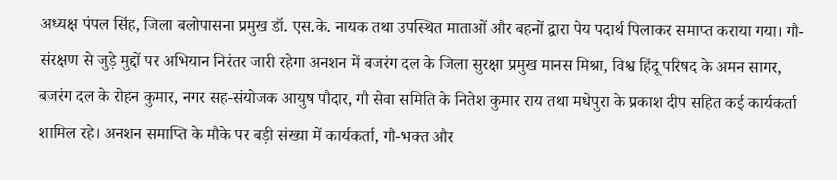अध्यक्ष पंपल सिंह, जिला बलोपासना प्रमुख डॉ. एस.के. नायक तथा उपस्थित माताओं और बहनों द्वारा पेय पदार्थ पिलाकर समाप्त कराया गया। गौ-संरक्षण से जुड़े मुद्दों पर अभियान निरंतर जारी रहेगा अनशन में बजरंग दल के जिला सुरक्षा प्रमुख मानस मिश्रा, विश्व हिंदू परिषद के अमन सागर, बजरंग दल के रोहन कुमार, नगर सह-संयोजक आयुष पौदार, गौ सेवा समिति के नितेश कुमार राय तथा मधेपुरा के प्रकाश दीप सहित कई कार्यकर्ता शामिल रहे। अनशन समाप्ति के मौके पर बड़ी संख्या में कार्यकर्ता, गौ-भक्त और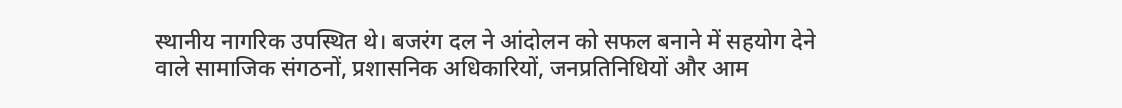स्थानीय नागरिक उपस्थित थे। बजरंग दल ने आंदोलन को सफल बनाने में सहयोग देने वाले सामाजिक संगठनों, प्रशासनिक अधिकारियों, जनप्रतिनिधियों और आम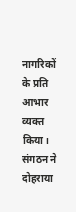नागरिकों के प्रति आभार व्यक्त किया। संगठन ने दोहराया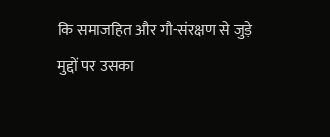कि समाजहित और गौ-संरक्षण से जुड़े मुद्दों पर उसका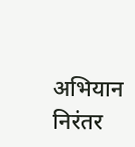अभियान निरंतर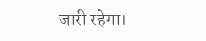जारी रहेगा।